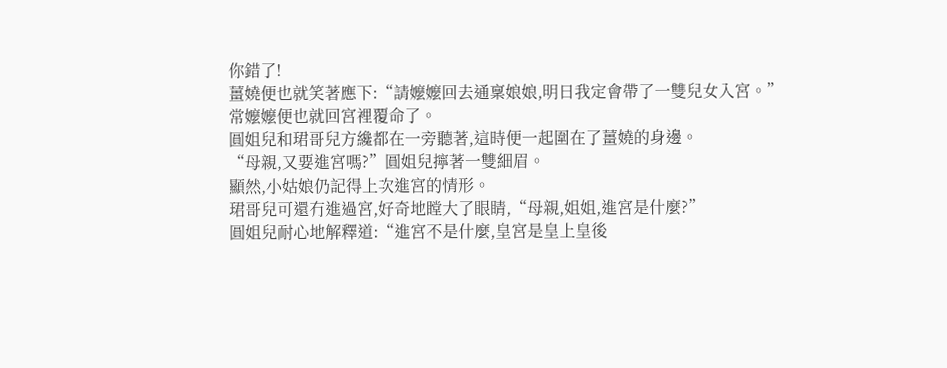你錯了!
薑嬈便也就笑著應下:“請嬤嬤回去通稟娘娘,明日我定會帶了一雙兒女入宮。”
常嬤嬤便也就回宮裡覆命了。
圓姐兒和珺哥兒方纔都在一旁聽著,這時便一起圍在了薑嬈的身邊。
“母親,又要進宮嗎?”圓姐兒擰著一雙細眉。
顯然,小姑娘仍記得上次進宮的情形。
珺哥兒可還冇進過宮,好奇地瞠大了眼睛,“母親,姐姐,進宮是什麼?”
圓姐兒耐心地解釋道:“進宮不是什麼,皇宮是皇上皇後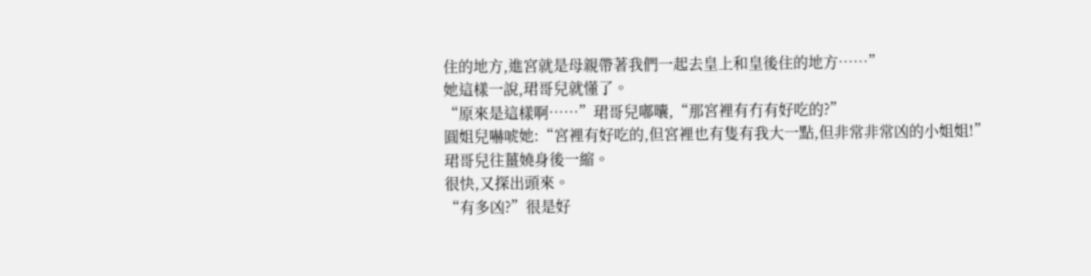住的地方,進宮就是母親帶著我們一起去皇上和皇後住的地方……”
她這樣一說,珺哥兒就懂了。
“原來是這樣啊……”珺哥兒嘟囔,“那宮裡有冇有好吃的?”
圓姐兒嚇唬她:“宮裡有好吃的,但宮裡也有隻有我大一點,但非常非常凶的小姐姐!”
珺哥兒往薑嬈身後一縮。
很快,又探出頭來。
“有多凶?”很是好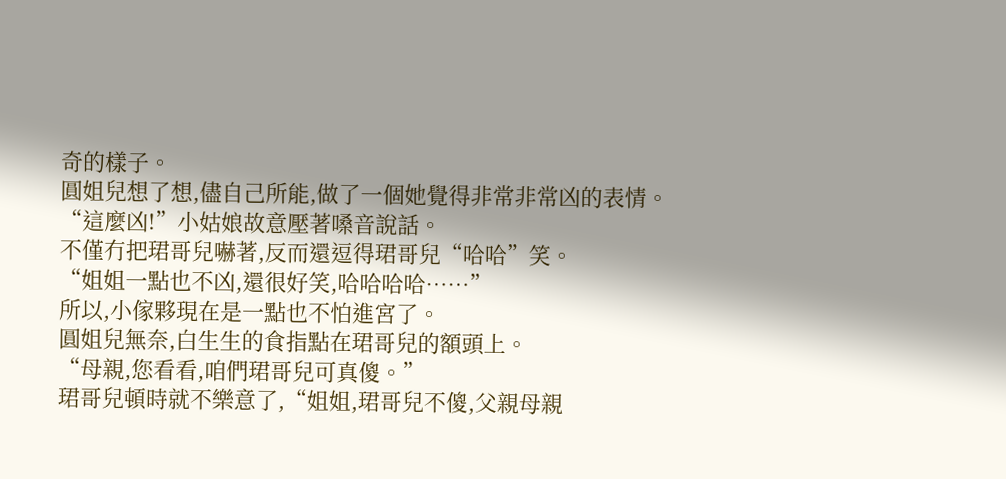奇的樣子。
圓姐兒想了想,儘自己所能,做了一個她覺得非常非常凶的表情。
“這麼凶!”小姑娘故意壓著嗓音說話。
不僅冇把珺哥兒嚇著,反而還逗得珺哥兒“哈哈”笑。
“姐姐一點也不凶,還很好笑,哈哈哈哈……”
所以,小傢夥現在是一點也不怕進宮了。
圓姐兒無奈,白生生的食指點在珺哥兒的額頭上。
“母親,您看看,咱們珺哥兒可真傻。”
珺哥兒頓時就不樂意了,“姐姐,珺哥兒不傻,父親母親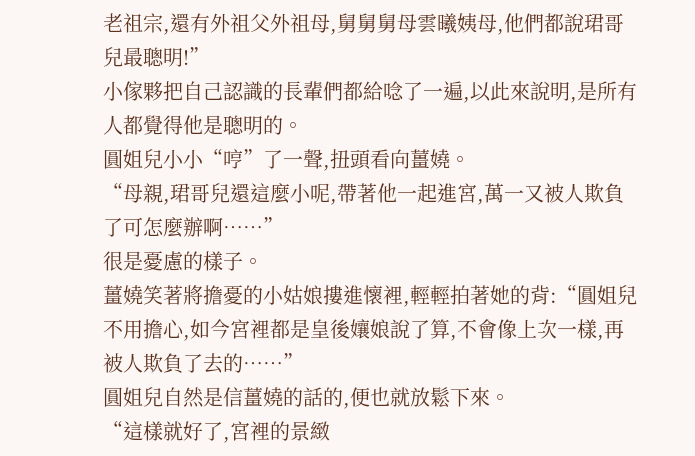老祖宗,還有外祖父外祖母,舅舅舅母雲曦姨母,他們都說珺哥兒最聰明!”
小傢夥把自己認識的長輩們都給唸了一遍,以此來說明,是所有人都覺得他是聰明的。
圓姐兒小小“哼”了一聲,扭頭看向薑嬈。
“母親,珺哥兒還這麼小呢,帶著他一起進宮,萬一又被人欺負了可怎麼辦啊……”
很是憂慮的樣子。
薑嬈笑著將擔憂的小姑娘摟進懷裡,輕輕拍著她的背:“圓姐兒不用擔心,如今宮裡都是皇後孃娘說了算,不會像上次一樣,再被人欺負了去的……”
圓姐兒自然是信薑嬈的話的,便也就放鬆下來。
“這樣就好了,宮裡的景緻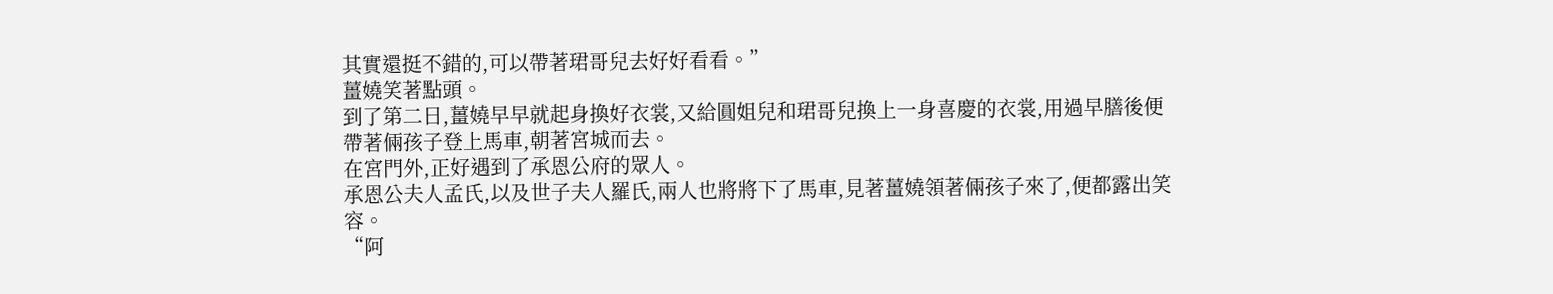其實還挺不錯的,可以帶著珺哥兒去好好看看。”
薑嬈笑著點頭。
到了第二日,薑嬈早早就起身換好衣裳,又給圓姐兒和珺哥兒換上一身喜慶的衣裳,用過早膳後便帶著倆孩子登上馬車,朝著宮城而去。
在宮門外,正好遇到了承恩公府的眾人。
承恩公夫人孟氏,以及世子夫人羅氏,兩人也將將下了馬車,見著薑嬈領著倆孩子來了,便都露出笑容。
“阿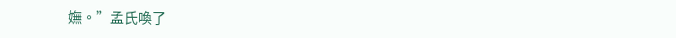嫵。”孟氏喚了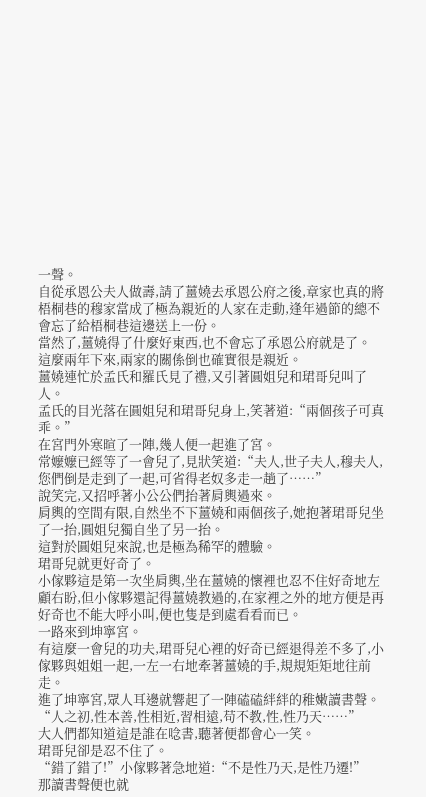一聲。
自從承恩公夫人做壽,請了薑嬈去承恩公府之後,章家也真的將梧桐巷的穆家當成了極為親近的人家在走動,逢年過節的總不會忘了給梧桐巷這邊送上一份。
當然了,薑嬈得了什麼好東西,也不會忘了承恩公府就是了。
這麼兩年下來,兩家的關係倒也確實很是親近。
薑嬈連忙於孟氏和羅氏見了禮,又引著圓姐兒和珺哥兒叫了人。
孟氏的目光落在圓姐兒和珺哥兒身上,笑著道:“兩個孩子可真乖。”
在宮門外寒暄了一陣,幾人便一起進了宮。
常嬤嬤已經等了一會兒了,見狀笑道:“夫人,世子夫人,穆夫人,您們倒是走到了一起,可省得老奴多走一趟了……”
說笑完,又招呼著小公公們抬著肩輿過來。
肩輿的空間有限,自然坐不下薑嬈和兩個孩子,她抱著珺哥兒坐了一抬,圓姐兒獨自坐了另一抬。
這對於圓姐兒來說,也是極為稀罕的體驗。
珺哥兒就更好奇了。
小傢夥這是第一次坐肩輿,坐在薑嬈的懷裡也忍不住好奇地左顧右盼,但小傢夥還記得薑嬈教過的,在家裡之外的地方便是再好奇也不能大呼小叫,便也隻是到處看看而已。
一路來到坤寧宮。
有這麼一會兒的功夫,珺哥兒心裡的好奇已經退得差不多了,小傢夥與姐姐一起,一左一右地牽著薑嬈的手,規規矩矩地往前走。
進了坤寧宮,眾人耳邊就響起了一陣磕磕絆絆的稚嫩讀書聲。
“人之初,性本善,性相近,習相遠,苟不教,性,性乃天……”
大人們都知道這是誰在唸書,聽著便都會心一笑。
珺哥兒卻是忍不住了。
“錯了錯了!”小傢夥著急地道:“不是性乃天,是性乃遷!”
那讀書聲便也就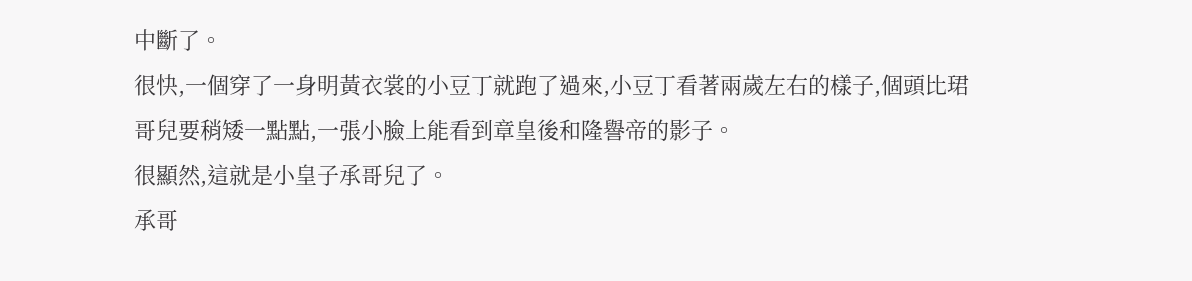中斷了。
很快,一個穿了一身明黃衣裳的小豆丁就跑了過來,小豆丁看著兩歲左右的樣子,個頭比珺哥兒要稍矮一點點,一張小臉上能看到章皇後和隆譽帝的影子。
很顯然,這就是小皇子承哥兒了。
承哥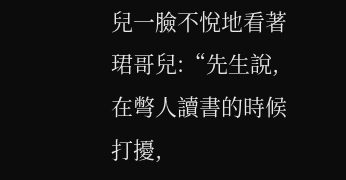兒一臉不悅地看著珺哥兒:“先生說,在彆人讀書的時候打擾,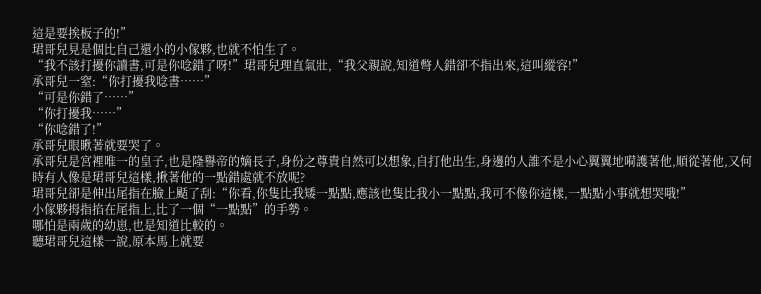這是要挨板子的!”
珺哥兒見是個比自己還小的小傢夥,也就不怕生了。
“我不該打擾你讀書,可是你唸錯了呀!”珺哥兒理直氣壯,“我父親說,知道彆人錯卻不指出來,這叫縱容!”
承哥兒一窒:“你打擾我唸書……”
“可是你錯了……”
“你打擾我……”
“你唸錯了!”
承哥兒眼瞅著就要哭了。
承哥兒是宮裡唯一的皇子,也是隆譽帝的嫡長子,身份之尊貴自然可以想象,自打他出生,身邊的人誰不是小心翼翼地嗬護著他,順從著他,又何時有人像是珺哥兒這樣,揪著他的一點錯處就不放呢?
珺哥兒卻是伸出尾指在臉上颳了刮:“你看,你隻比我矮一點點,應該也隻比我小一點點,我可不像你這樣,一點點小事就想哭哦!”
小傢夥拇指掐在尾指上,比了一個“一點點”的手勢。
哪怕是兩歲的幼崽,也是知道比較的。
聽珺哥兒這樣一說,原本馬上就要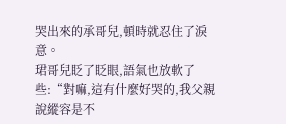哭出來的承哥兒,頓時就忍住了淚意。
珺哥兒眨了眨眼,語氣也放軟了些:“對嘛,這有什麼好哭的,我父親說縱容是不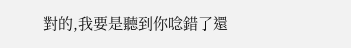對的,我要是聽到你唸錯了還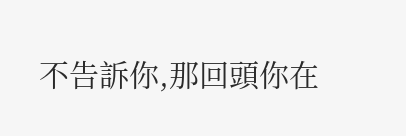不告訴你,那回頭你在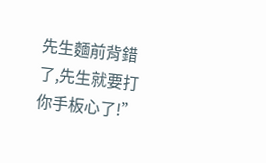先生麵前背錯了,先生就要打你手板心了!”